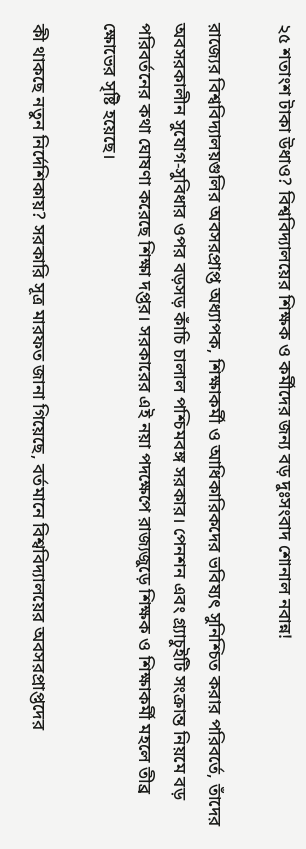২৫ শতাংশ টাকা উধাও? বিশ্ববিদ্যালয়ের শিক্ষক ও কর্মীদের জন্য বড় দুঃসংবাদ শোনাল নবান্ন!

রাজ্যের বিশ্ববিদ্যালয়গুলির অবসরপ্রাপ্ত অধ্যাপক, শিক্ষাকর্মী ও আধিকারিকদের ভবিষ্যৎ সুনিশ্চিত করার পরিবর্তে, তাঁদের অবসরকালীন সুযোগ-সুবিধার ওপর বড়সড় কাঁচি চালাল পশ্চিমবঙ্গ সরকার। পেনশন এবং গ্র্যাচুইটি সংক্রান্ত নিয়মে বড় পরিবর্তনের কথা ঘোষণা করেছে শিক্ষা দপ্তর। সরকারের এই নয়া পদক্ষেপে রাজ্যজুড়ে শিক্ষক ও শিক্ষাকর্মী মহলে তীব্র ক্ষোভের সৃষ্টি হয়েছে।

কী থাকছে নতুন নির্দেশিকায়? সরকারি সূত্র মারফত জানা গিয়েছে, বর্তমানে বিশ্ববিদ্যালয়ের অবসরপ্রাপ্তদের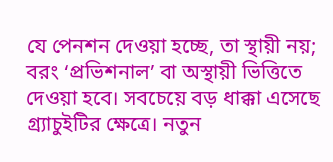যে পেনশন দেওয়া হচ্ছে, তা স্থায়ী নয়; বরং ‘প্রভিশনাল’ বা অস্থায়ী ভিত্তিতে দেওয়া হবে। সবচেয়ে বড় ধাক্কা এসেছে গ্র্যাচুইটির ক্ষেত্রে। নতুন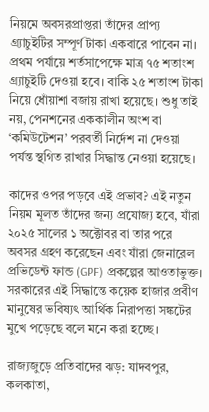নিয়মে অবসরপ্রাপ্তরা তাঁদের প্রাপ্য গ্র্যাচুইটির সম্পূর্ণ টাকা একবারে পাবেন না। প্রথম পর্যায়ে শর্তসাপেক্ষে মাত্র ৭৫ শতাংশ গ্র্যাচুইটি দেওয়া হবে। বাকি ২৫ শতাংশ টাকা নিয়ে ধোঁয়াশা বজায় রাখা হয়েছে। শুধু তাই নয়, পেনশনের এককালীন অংশ বা ‘কমিউটেশন’ পরবর্তী নির্দেশ না দেওয়া পর্যন্ত স্থগিত রাখার সিদ্ধান্ত নেওয়া হয়েছে।

কাদের ওপর পড়বে এই প্রভাব? এই নতুন নিয়ম মূলত তাঁদের জন্য প্রযোজ্য হবে, যাঁরা ২০২৫ সালের ১ অক্টোবর বা তার পরে অবসর গ্রহণ করেছেন এবং যাঁরা জেনারেল প্রভিডেন্ট ফান্ড (GPF) প্রকল্পের আওতাভুক্ত। সরকারের এই সিদ্ধান্তে কয়েক হাজার প্রবীণ মানুষের ভবিষ্যৎ আর্থিক নিরাপত্তা সঙ্কটের মুখে পড়েছে বলে মনে করা হচ্ছে।

রাজ্যজুড়ে প্রতিবাদের ঝড়: যাদবপুর, কলকাতা,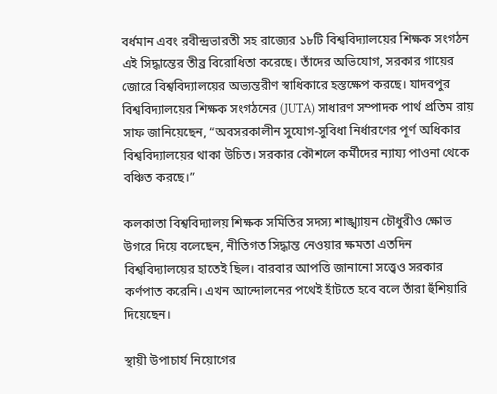বর্ধমান এবং রবীন্দ্রভারতী সহ রাজ্যের ১৮টি বিশ্ববিদ্যালয়ের শিক্ষক সংগঠন এই সিদ্ধান্তের তীব্র বিরোধিতা করেছে। তাঁদের অভিযোগ, সরকার গায়ের জোরে বিশ্ববিদ্যালয়ের অভ্যন্তরীণ স্বাধিকারে হস্তক্ষেপ করছে। যাদবপুর বিশ্ববিদ্যালয়ের শিক্ষক সংগঠনের (JUTA) সাধারণ সম্পাদক পার্থ প্রতিম রায় সাফ জানিয়েছেন, “অবসরকালীন সুযোগ-সুবিধা নির্ধারণের পূর্ণ অধিকার বিশ্ববিদ্যালয়ের থাকা উচিত। সরকার কৌশলে কর্মীদের ন্যায্য পাওনা থেকে বঞ্চিত করছে।”

কলকাতা বিশ্ববিদ্যালয় শিক্ষক সমিতির সদস্য শাঙ্খ্যায়ন চৌধুরীও ক্ষোভ উগরে দিয়ে বলেছেন, নীতিগত সিদ্ধান্ত নেওয়ার ক্ষমতা এতদিন বিশ্ববিদ্যালয়ের হাতেই ছিল। বারবার আপত্তি জানানো সত্ত্বেও সরকার কর্ণপাত করেনি। এখন আন্দোলনের পথেই হাঁটতে হবে বলে তাঁরা হুঁশিয়ারি দিয়েছেন।

স্থায়ী উপাচার্য নিয়োগের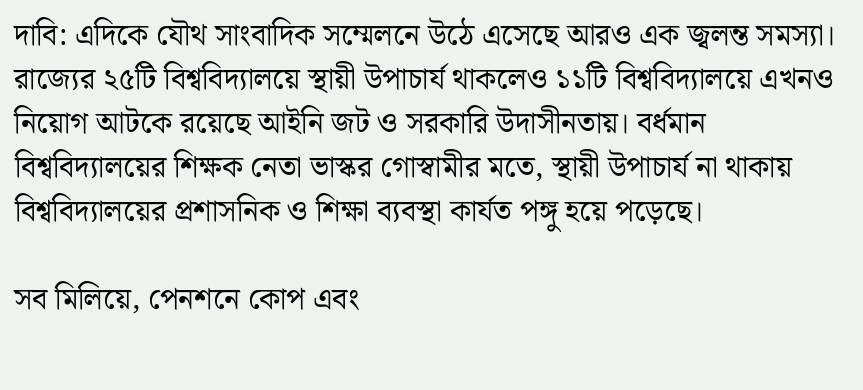দাবি: এদিকে যৌথ সাংবাদিক সম্মেলনে উঠে এসেছে আরও এক জ্বলন্ত সমস্যা। রাজ্যের ২৫টি বিশ্ববিদ্যালয়ে স্থায়ী উপাচার্য থাকলেও ১১টি বিশ্ববিদ্যালয়ে এখনও নিয়োগ আটকে রয়েছে আইনি জট ও সরকারি উদাসীনতায়। বর্ধমান বিশ্ববিদ্যালয়ের শিক্ষক নেতা ভাস্কর গোস্বামীর মতে, স্থায়ী উপাচার্য না থাকায় বিশ্ববিদ্যালয়ের প্রশাসনিক ও শিক্ষা ব্যবস্থা কার্যত পঙ্গু হয়ে পড়েছে।

সব মিলিয়ে, পেনশনে কোপ এবং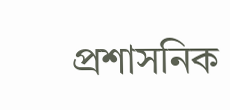প্রশাসনিক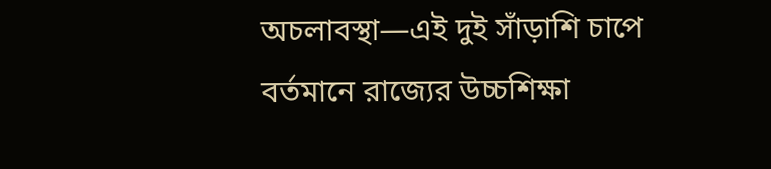অচলাবস্থা—এই দুই সাঁড়াশি চাপে বর্তমানে রাজ্যের উচ্চশিক্ষা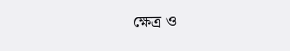ক্ষেত্র ও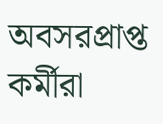অবসরপ্রাপ্ত কর্মীরা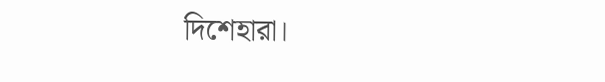দিশেহারা।